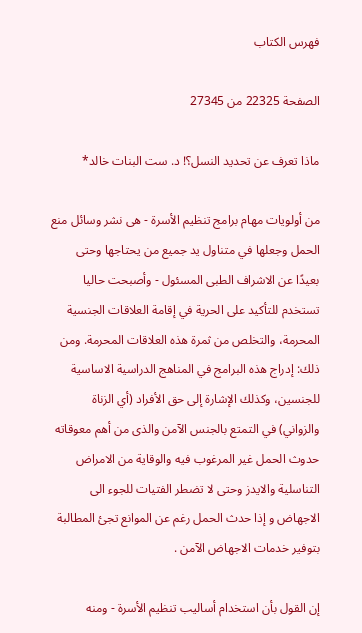فهرس الكتاب

الصفحة 22325 من 27345

ماذا تعرف عن تحديد النسل؟! د. ست البنات خالد*

من أولويات مهام برامج تنظيم الأسرة - هى نشر وسائل منع الحمل وجعلها في متناول يد جميع من يحتاجها وحتى بعيدًا عن الاشراف الطبى المسئول - وأصبحت حاليا تستخدم للتأكيد على الحرية في إقامة العلاقات الجنسية المحرمة، والتخلص من ثمرة هذه العلاقات المحرمة. ومن ذلك: إدراج هذه البرامج في المناهج الدراسية الاساسية للجنسين، وكذلك الإشارة إلى حق الأفراد (أي الزناة والزواني) في التمتع بالجنس الآمن والذى من أهم معوقاته حدوث الحمل غير المرغوب فيه والوقاية من الامراض التناسلية والايدز وحتى لا تضطر الفتيات للجوء الى الاجهاض و إذا حدث الحمل رغم عن الموانع تجئ المطالبة بتوفير خدمات الاجهاض الآمن .

إن القول بأن استخدام أساليب تنظيم الأسرة - ومنه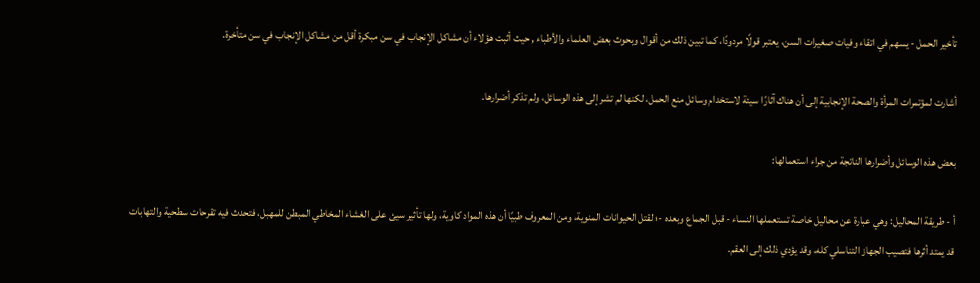تأخير الحمل - يسهم في اتقاء وفيات صغيرات السن، يعتبر قولًا مردودًا، كما تبين ذلك من أقوال وبحوث بعض العلماء والأطباء , حيث أثبت هؤلاء أن مشاكل الإنجاب في سن مبكرة أقل من مشاكل الإنجاب في سن متأخرة.

أشارت لمؤتمرات المرأة والصحة الإنجابية إلى أن هناك آثارًا سيئة لاستخدام وسائل منع الحمل، لكنها لم تشر إلى هذه الوسائل، ولم تذكر أضرارها.

بعض هذه الوسائل وأضرارها الناتجة من جراء استعمالها:

أ - طريقة المحاليل: وهي عبارة عن محاليل خاصة تستعملها النساء - قبل الجماع وبعده -؛ لقتل الحيوانات المنوية، ومن المعروف طبيًا أن هذه المواد كاوية، ولها تأثير سيئ على الغشاء المخاطي المبطن للمهبل، فتحدث فيه تقرحات سطحية والتهابات قد يمتد أثرها فتصيب الجهاز التناسلي كله، وقد يؤدي ذلك إلى العقم.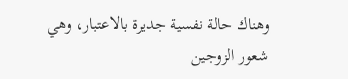وهناك حالة نفسية جديرة بالاعتبار، وهي شعور الزوجين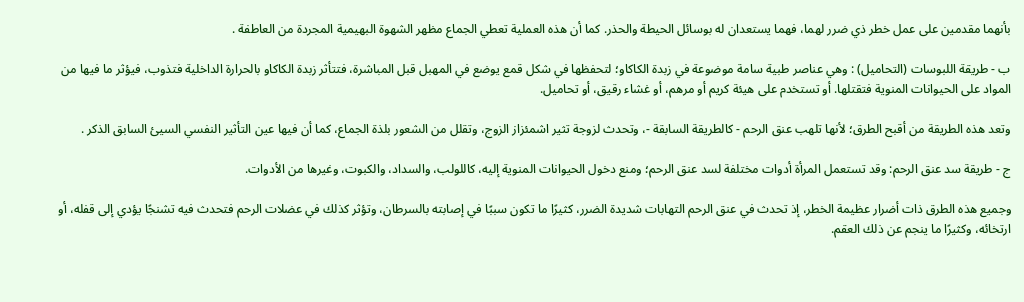بأنهما مقدمين على عمل خطر ذي ضرر لهما، فهما يستعدان له بوسائل الحيطة والحذر. كما أن هذه العملية تعطي الجماع مظهر الشهوة البهيمية المجردة من العاطفة .

ب - طريقة اللبوسات (التحاميل) : وهي عناصر طبية سامة موضوعة في زبدة الكاكاو؛ لتحفظها في شكل قمع يوضع في المهبل قبل المباشرة، فتتأثر زبدة الكاكاو بالحرارة الداخلية فتذوب، فيؤثر ما فيها من المواد على الحيوانات المنوية فتقتلها. أو تستخدم على هيئة كريم أو مرهم، أو غشاء رقيق، أو تحاميل.

وتعد هذه الطريقة من أقبح الطرق؛ لأنها تلهب عنق الرحم - كالطريقة السابقة -، وتحدث لزوجة تثير اشمئزاز الزوج، وتقلل من الشعور بلذة الجماع، كما أن فيها عين التأثير النفسي السيئ السابق الذكر .

ج - طريقة سد عنق الرحم: وقد تستعمل المرأة أدوات مختلفة لسد عنق الرحم؛ ومنع دخول الحيوانات المنوية إليه، كاللولب، والسداد، والكبوت، وغيرها من الأدوات.

وجميع هذه الطرق ذات أضرار عظيمة الخطر، إذ تحدث في عنق الرحم التهابات شديدة الضرر، كثيرًا ما تكون سببًا في إصابته بالسرطان، وتؤثر كذلك في عضلات الرحم فتحدث فيه تشنجًا يؤدي إلى قفله، أو ارتخائه، وكثيرًا ما ينجم عن ذلك العقم.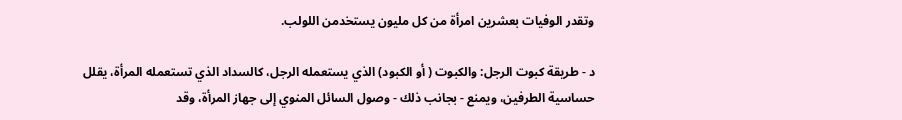وتقدر الوفيات بعشرين امرأة من كل مليون يستخدمن اللولب.

د - طريقة كبوت الرجل: والكبوت ( أو الكبود) الذي يستعمله الرجل، كالسداد الذي تستعمله المرأة، يقلل حساسية الطرفين، ويمنع - بجانب ذلك - وصول السائل المنوي إلى جهاز المرأة، وقد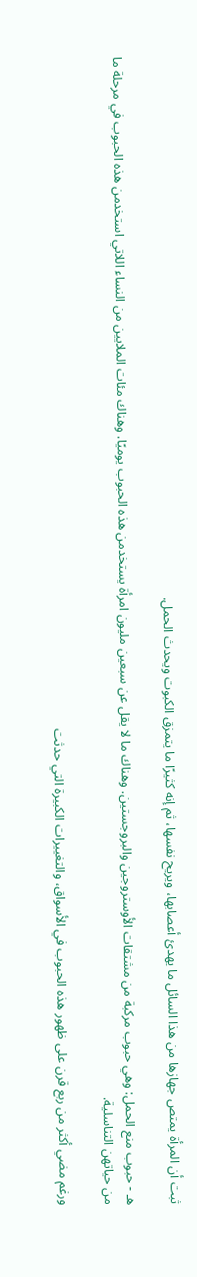ثبت أن المرأة يمتص جهازها من هذا السائل ما يهدئ أعصابها، ويريح نفسها، ثم إنه كثيرًا ما يتمزق الكبوت ويحدث الحمل.

هـ - حبوب منع الحمل: وهي حبوب مركبة من مشتقات الأوستروجين والبروجستين. وهناك ما لا يقل عن سبعين مليون امرأة يستخدمن هذه الحبوب يوميًا. وهناك مئات الملايين من النساء اللاتي استخدمن هذه الحبوب في مرحلة ما من حياتهن التناسلية.

ورغم مضي أكثر من ربع قرن على ظهور هذه الحبوب في الأسواق، والتغييرات الكبيرة التي حدثت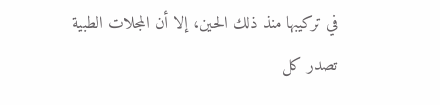في تركيبها منذ ذلك الحين، إلا أن المجلات الطبية تصدر كل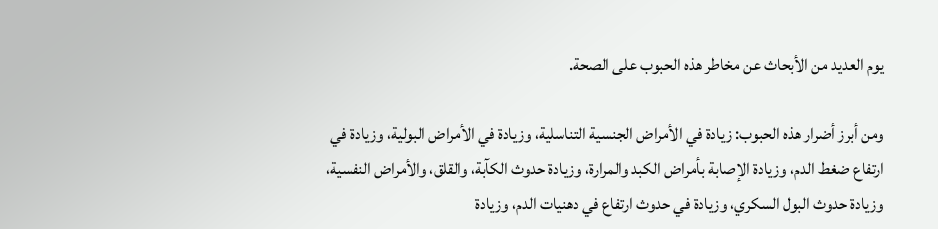يوم العديد من الأبحاث عن مخاطر هذه الحبوب على الصحة.

ومن أبرز أضرار هذه الحبوب: زيادة في الأمراض الجنسية التناسلية، وزيادة في الأمراض البولية، وزيادة في ارتفاع ضغط الدم، وزيادة الإصابة بأمراض الكبد والمرارة، وزيادة حدوث الكآبة، والقلق، والأمراض النفسية، وزيادة حدوث البول السكري، وزيادة في حدوث ارتفاع في دهنيات الدم، وزيادة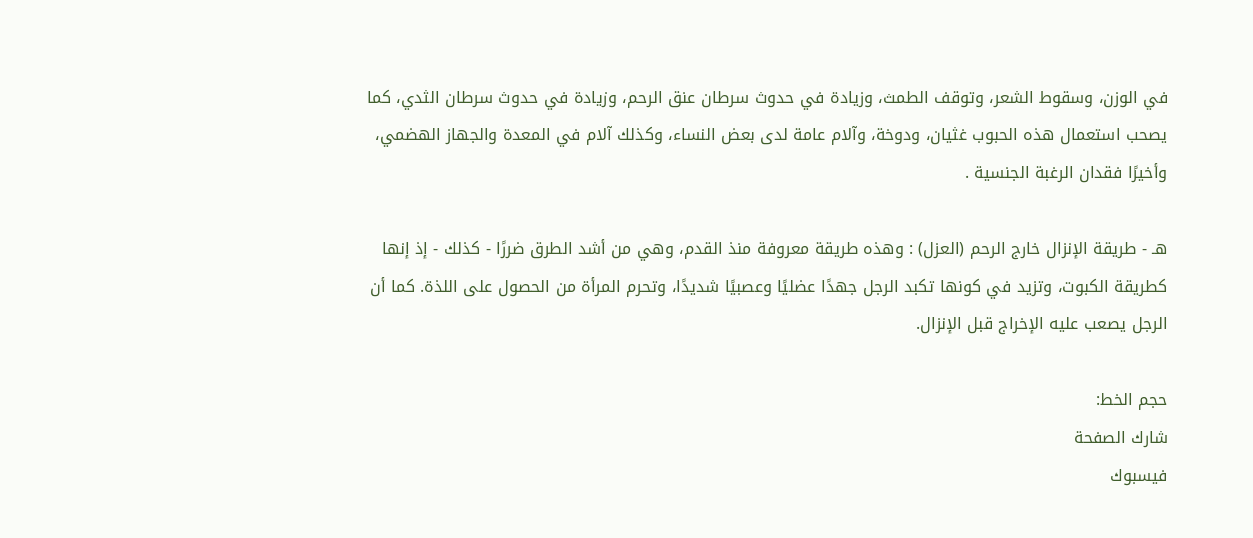في الوزن، وسقوط الشعر، وتوقف الطمث، وزيادة في حدوث سرطان عنق الرحم، وزيادة في حدوث سرطان الثدي، كما يصحب استعمال هذه الحبوب غثيان، ودوخة، وآلام عامة لدى بعض النساء، وكذلك آلام في المعدة والجهاز الهضمي، وأخيرًا فقدان الرغبة الجنسية .

هـ - طريقة الإنزال خارج الرحم (العزل) : وهذه طريقة معروفة منذ القدم، وهي من أشد الطرق ضررًا - كذلك - إذ إنها كطريقة الكبوت، وتزيد في كونها تكبد الرجل جهدًا عضليًا وعصبيًا شديدًا، وتحرم المرأة من الحصول على اللذة. كما أن الرجل يصعب عليه الإخراج قبل الإنزال.

حجم الخط:
شارك الصفحة
فيسبوك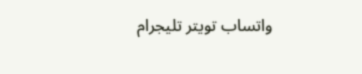واتساب تويتر تليجرام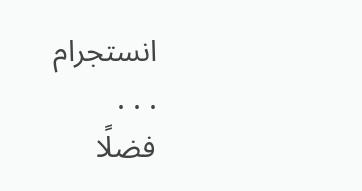انستجرام
. . .
فضلًا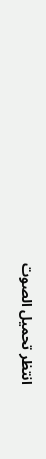انتظر تحميل الصوت